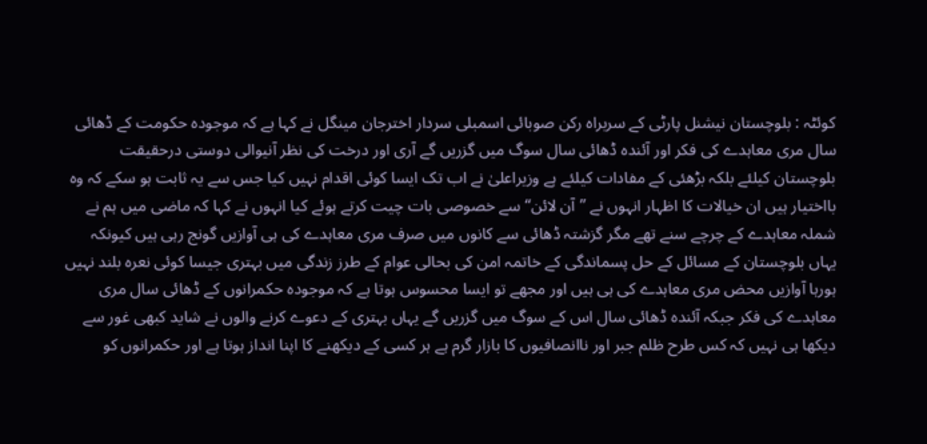کوئٹہ : بلوچستان نیشنل پارٹی کے سربراہ رکن صوبائی اسمبلی سردار اخترجان مینگل نے کہا ہے کہ موجودہ حکومت کے ڈھائی سال مری معاہدے کی فکر اور آئندہ ڈھائی سال سوگ میں گزریں گے آری اور درخت کی نظر آنیوالی دوستی درحقیقت بلوچستان کیلئے بلکہ بڑھئی کے مفادات کیلئے ہے وزیراعلیٰ نے اب تک ایسا کوئی اقدام نہیں کیا جس سے یہ ثابت ہو سکے کہ وہ بااختیار ہیں ان خیالات کا اظہار انہوں نے ’’آن لائن‘‘ سے خصوصی بات چیت کرتے ہوئے کیا انہوں نے کہا کہ ماضی میں ہم نے شملہ معاہدے کے چرچے سنے تھے مگر گزشتہ ڈھائی سے کانوں میں صرف مری معاہدے کی ہی آوازیں گونج رہی ہیں کیونکہ یہاں بلوچستان کے مسائل کے حل پسماندگی کے خاتمہ امن کی بحالی عوام کے طرز زندگی میں بہتری جیسا کوئی نعرہ بلند نہیں ہورہا آوازیں محض مری معاہدے کی ہی ہیں اور مجھے تو ایسا محسوس ہوتا ہے کہ موجودہ حکمرانوں کے ڈھائی سال مری معاہدے کی فکر جبکہ آئندہ ڈھائی سال اس کے سوگ میں گزریں گے یہاں بہتری کے دعوے کرنے والوں نے شاید کبھی غور سے دیکھا ہی نہیں کہ کس طرح ظلم جبر اور ناانصافیوں کا بازار گرم ہے ہر کسی کے دیکھنے کا اپنا انداز ہوتا ہے اور حکمرانوں کو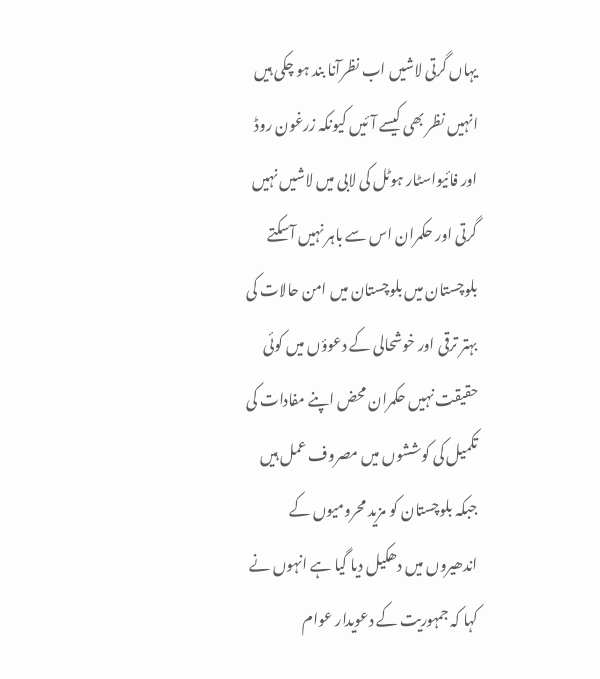یہاں گرتی لاشیں اب نظرآنا بند ہو چکی ہیں انہیں نظر بھی کیسے آئیں کیونکہ زرغون روڈ اور فائیواسٹار ہوٹل کی لابی میں لاشیں نہیں گرتی اور حکمران اس سے باہر نہیں آسکتے بلوچستان میں بلوچستان میں امن حالات کی بہتر ترقی اور خوشحالی کے دعوؤں میں کوئی حقیقت نہیں حکمران محض اپنے مفادات کی تکمیل کی کوششوں میں مصروف عمل ہیں جبکہ بلوچستان کو مزید محرومیوں کے اندھیروں میں دھکیل دیا گیا ہے انہوں نے کہا کہ جمہوریت کے دعویدار عوام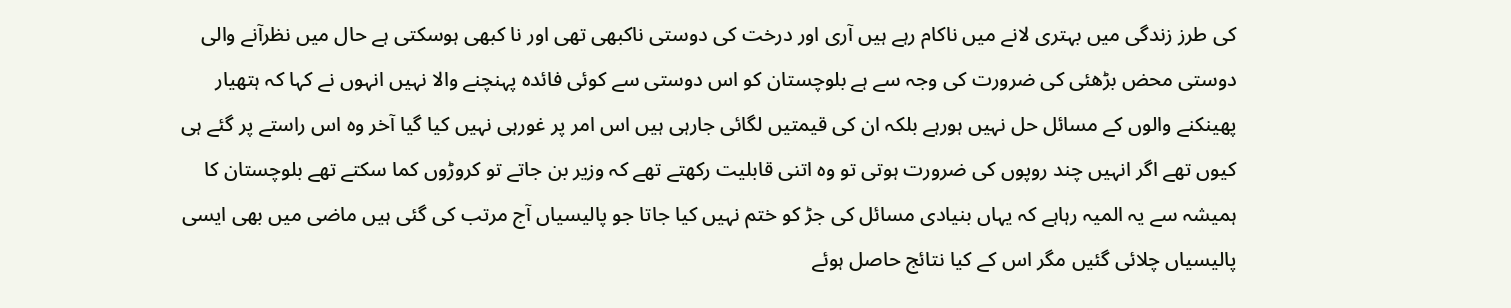کی طرز زندگی میں بہتری لانے میں ناکام رہے ہیں آری اور درخت کی دوستی ناکبھی تھی اور نا کبھی ہوسکتی ہے حال میں نظرآنے والی دوستی محض بڑھئی کی ضرورت کی وجہ سے ہے بلوچستان کو اس دوستی سے کوئی فائدہ پہنچنے والا نہیں انہوں نے کہا کہ ہتھیار پھینکنے والوں کے مسائل حل نہیں ہورہے بلکہ ان کی قیمتیں لگائی جارہی ہیں اس امر پر غورہی نہیں کیا گیا آخر وہ اس راستے پر گئے ہی کیوں تھے اگر انہیں چند روپوں کی ضرورت ہوتی تو وہ اتنی قابلیت رکھتے تھے کہ وزیر بن جاتے تو کروڑوں کما سکتے تھے بلوچستان کا ہمیشہ سے یہ المیہ رہاہے کہ یہاں بنیادی مسائل کی جڑ کو ختم نہیں کیا جاتا جو پالیسیاں آج مرتب کی گئی ہیں ماضی میں بھی ایسی پالیسیاں چلائی گئیں مگر اس کے کیا نتائج حاصل ہوئے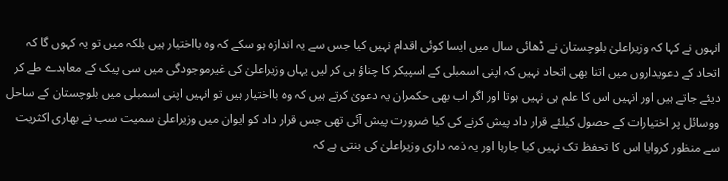انہوں نے کہا کہ وزیراعلیٰ بلوچستان نے ڈھائی سال میں ایسا کوئی اقدام نہیں کیا جس سے یہ اندازہ ہو سکے کہ وہ بااختیار ہیں بلکہ میں تو یہ کہوں گا کہ اتحاد کے دعویداروں میں اتنا بھی اتحاد نہیں کہ اپنی اسمبلی کے اسپیکر کا چناؤ ہی کر لیں یہاں وزیراعلیٰ کی غیرموجودگی میں سی پیک کے معاہدے طے کر دیئے جاتے ہیں اور انہیں اس کا علم ہی نہیں ہوتا اور اگر اب بھی حکمران یہ دعویٰ کرتے ہیں کہ وہ بااختیار ہیں تو انہیں اپنی اسمبلی میں بلوچستان کے ساحل ووسائل پر اختیارات کے حصول کیلئے قرار داد پیش کرنے کی کیا ضرورت پیش آئی تھی جس قرار داد کو ایوان میں وزیراعلیٰ سمیت سب نے بھاری اکثریت سے منظور کروایا اس کا تحفظ تک نہیں کیا جارہا اور یہ ذمہ داری وزیراعلیٰ کی بنتی ہے کہ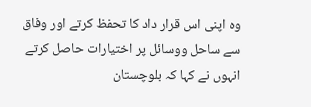وہ اپنی اس قرار داد کا تحفظ کرتے اور وفاق سے ساحل ووسائل پر اختیارات حاصل کرتے انہوں نے کہا کہ بلوچستان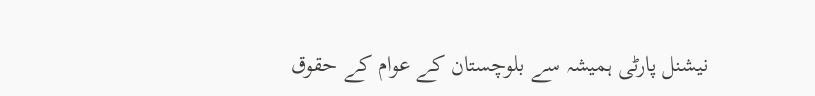نیشنل پارٹی ہمیشہ سے بلوچستان کے عوام کے حقوق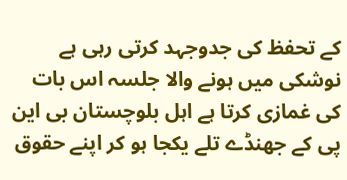کے تحفظ کی جدوجہد کرتی رہی ہے نوشکی میں ہونے والا جلسہ اس بات کی غمازی کرتا ہے اہل بلوچستان بی این پی کے جھنڈے تلے یکجا ہو کر اپنے حقوق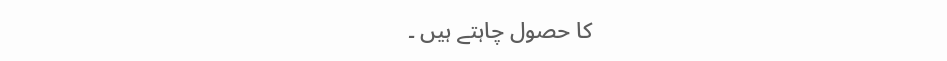کا حصول چاہتے ہیں ۔